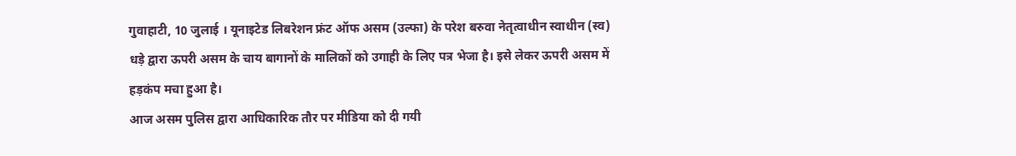गुवाहाटी, 10 जुलाई । यूनाइटेड लिबरेशन फ्रंट ऑफ असम (उल्फा) के परेश बरुवा नेतृत्वाधीन स्वाधीन (स्व) धड़े द्वारा ऊपरी असम के चाय बागानों के मालिकों को उगाही के लिए पत्र भेजा है। इसे लेकर ऊपरी असम में हड़कंप मचा हुआ है।
आज असम पुलिस द्वारा आधिकारिक तौर पर मीडिया को दी गयी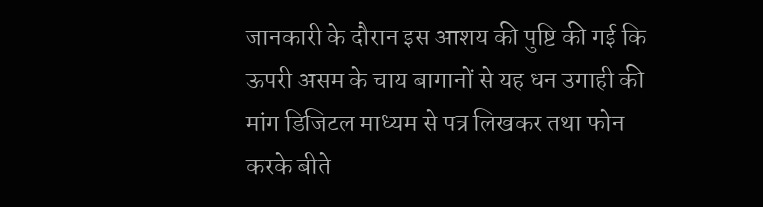जानकारी के दौरान इस आशय की पुष्टि की गई कि ऊपरी असम के चाय बागानों से यह धन उगाही की मांग डिजिटल माध्यम से पत्र लिखकर तथा फोन करके बीते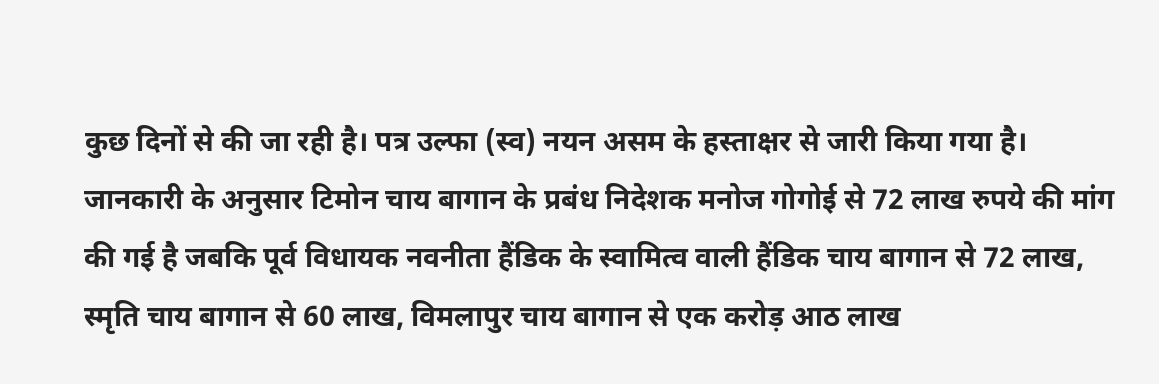कुछ दिनों से की जा रही है। पत्र उल्फा (स्व) नयन असम के हस्ताक्षर से जारी किया गया है।
जानकारी के अनुसार टिमोन चाय बागान के प्रबंध निदेशक मनोज गोगोई से 72 लाख रुपये की मांग की गई है जबकि पूर्व विधायक नवनीता हैंडिक के स्वामित्व वाली हैंडिक चाय बागान से 72 लाख, स्मृति चाय बागान से 60 लाख, विमलापुर चाय बागान से एक करोड़ आठ लाख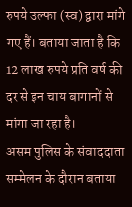रुपये उल्फा (स्व) द्वारा मांगे गए हैं। बताया जाता है कि 12 लाख रुपये प्रति वर्ष की दर से इन चाय बागानों से मांगा जा रहा है।
असम पुलिस के संवाददाता सम्मेलन के दौरान बताया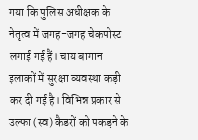गया कि पुलिस अधीक्षक के नेतृत्व में जगह-जगह चेकपोस्ट लगाई गई हैं। चाय बागान इलाकों में सुरक्षा व्यवस्था कड़ी कर दी गई है। विभिन्न प्रकार से उल्फा (स्व) कैडरों को पकड़ने के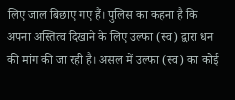लिए जाल बिछाए गए हैं। पुलिस का कहना है कि अपना अस्तित्व दिखाने के लिए उल्फा (स्व) द्वारा धन की मांग की जा रही है। असल में उल्फा (स्व) का कोई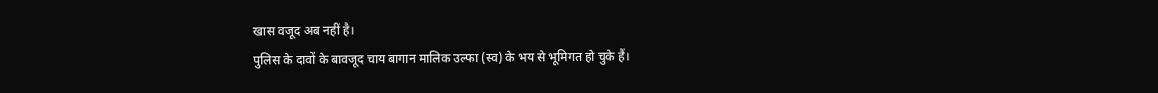खास वजूद अब नहीं है।
पुलिस के दावों के बावजूद चाय बागान मालिक उल्फा (स्व) के भय से भूमिगत हो चुके हैं।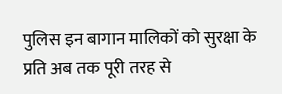पुलिस इन बागान मालिकों को सुरक्षा के प्रति अब तक पूरी तरह से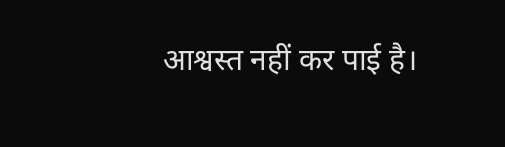आश्वस्त नहीं कर पाई है।